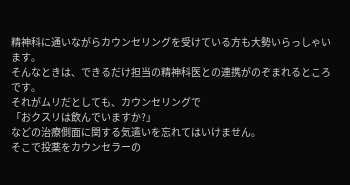精神科に通いながらカウンセリングを受けている方も大勢いらっしゃいます。
そんなときは、できるだけ担当の精神科医との連携がのぞまれるところです。
それがムリだとしても、カウンセリングで
「おクスリは飲んでいますか?」
などの治療側面に関する気遣いを忘れてはいけません。
そこで投薬をカウンセラーの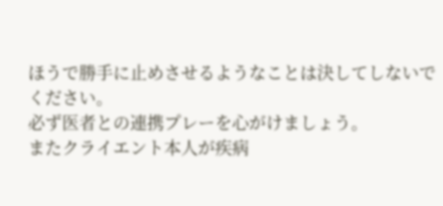ほうで勝手に止めさせるようなことは決してしないでください。
必ず医者との連携プレーを心がけましょう。
またクライエント本人が疾病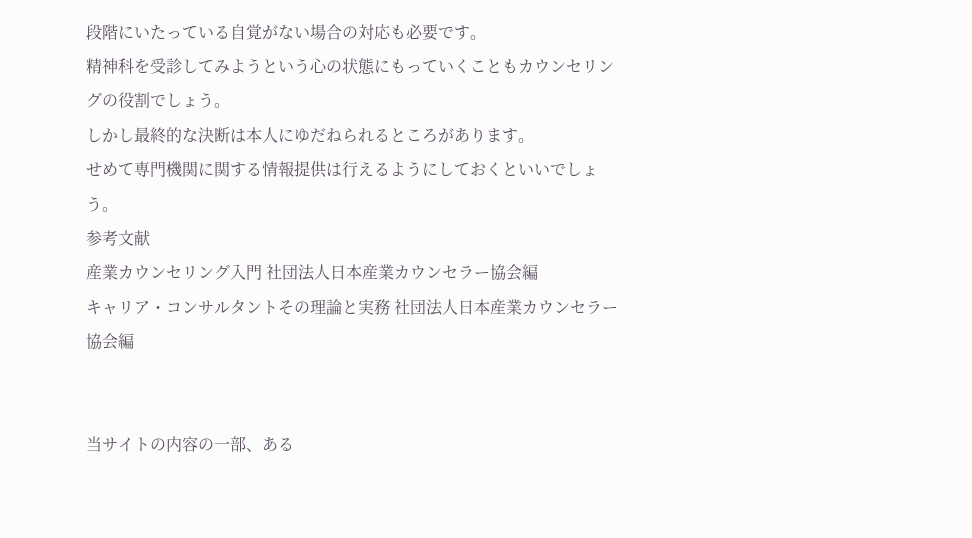段階にいたっている自覚がない場合の対応も必要です。
精神科を受診してみようという心の状態にもっていくこともカウンセリングの役割でしょう。
しかし最終的な決断は本人にゆだねられるところがあります。
せめて専門機関に関する情報提供は行えるようにしておくといいでしょう。
参考文献
産業カウンセリング入門 社団法人日本産業カウンセラー協会編
キャリア・コンサルタントその理論と実務 社団法人日本産業カウンセラー協会編


当サイトの内容の一部、ある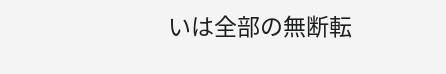いは全部の無断転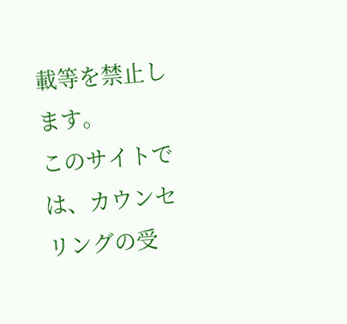載等を禁止します。
このサイトでは、カウンセリングの受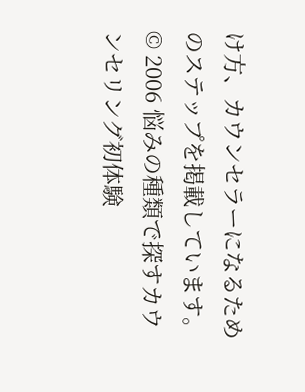け方、カウンセラーになるためのステップを掲載しています。
© 2006 悩みの種類で探すカウンセリング初体験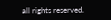all rights reserved.